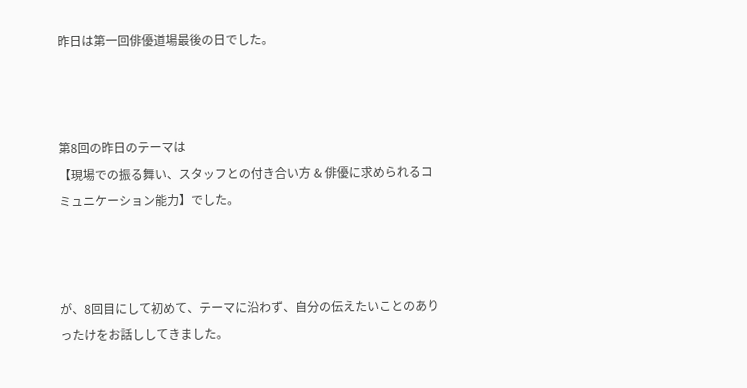昨日は第一回俳優道場最後の日でした。



第8回の昨日のテーマは
【現場での振る舞い、スタッフとの付き合い方 & 俳優に求められるコミュニケーション能力】でした。



が、8回目にして初めて、テーマに沿わず、自分の伝えたいことのありったけをお話ししてきました。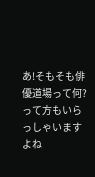あ!そもそも俳優道場って何?って方もいらっしゃいますよね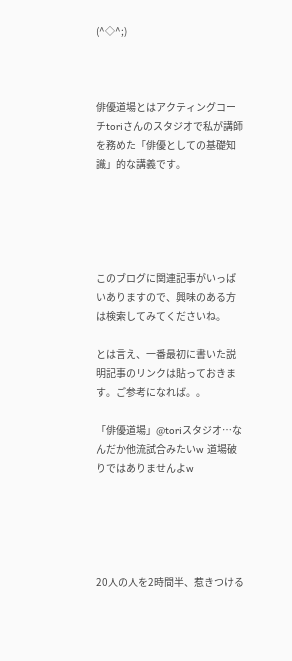(^◇^;)



俳優道場とはアクティングコーチtoriさんのスタジオで私が講師を務めた「俳優としての基礎知識」的な講義です。





このブログに関連記事がいっぱいありますので、興味のある方は検索してみてくださいね。

とは言え、一番最初に書いた説明記事のリンクは貼っておきます。ご参考になれば。。

「俳優道場」@toriスタジオ…なんだか他流試合みたいw 道場破りではありませんよw





20人の人を2時間半、惹きつける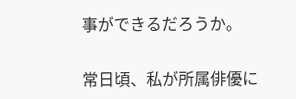事ができるだろうか。

常日頃、私が所属俳優に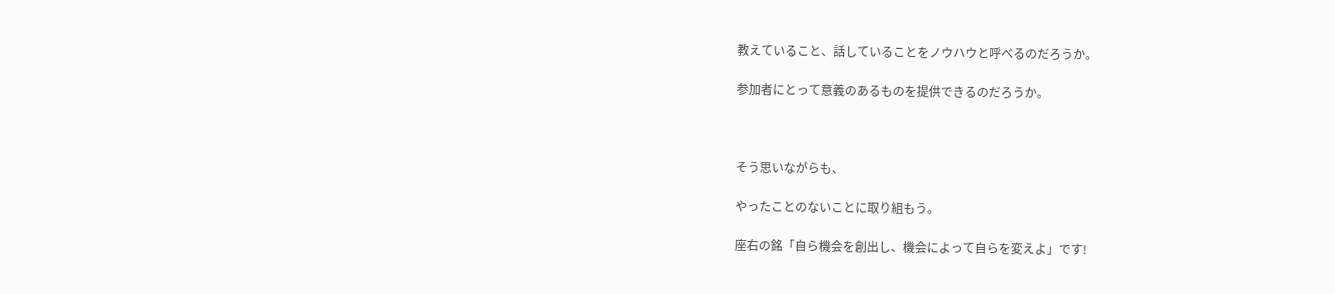教えていること、話していることをノウハウと呼べるのだろうか。

参加者にとって意義のあるものを提供できるのだろうか。



そう思いながらも、

やったことのないことに取り組もう。

座右の銘「自ら機会を創出し、機会によって自らを変えよ」です!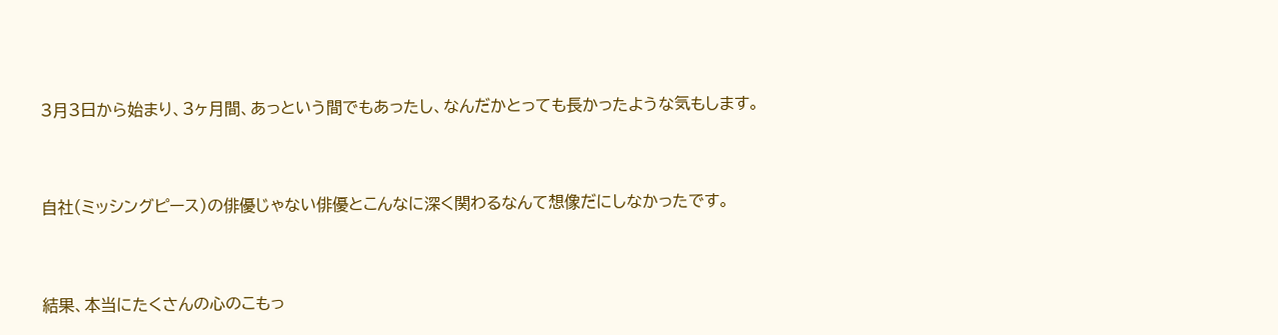3月3日から始まり、3ヶ月間、あっという間でもあったし、なんだかとっても長かったような気もします。



自社(ミッシングピース)の俳優じゃない俳優とこんなに深く関わるなんて想像だにしなかったです。



結果、本当にたくさんの心のこもっ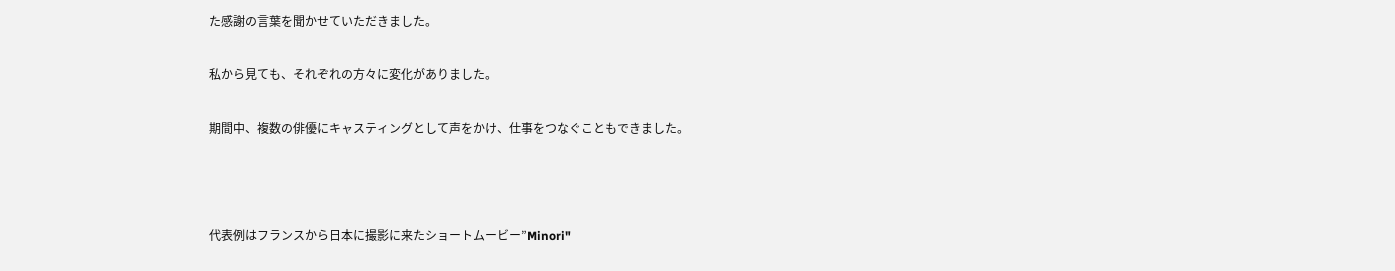た感謝の言葉を聞かせていただきました。

私から見ても、それぞれの方々に変化がありました。

期間中、複数の俳優にキャスティングとして声をかけ、仕事をつなぐこともできました。



代表例はフランスから日本に撮影に来たショートムービー”Minori"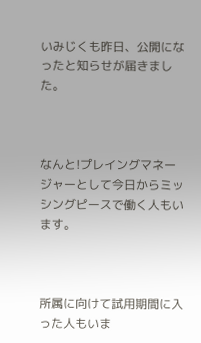いみじくも昨日、公開になったと知らせが届きました。



なんと!プレイングマネージャーとして今日からミッシングピースで働く人もいます。



所属に向けて試用期間に入った人もいま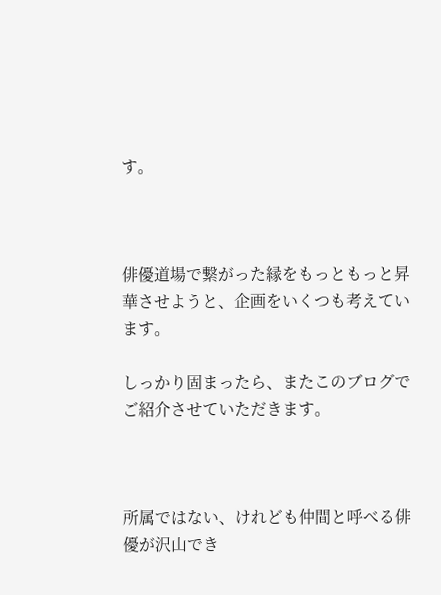す。



俳優道場で繋がった縁をもっともっと昇華させようと、企画をいくつも考えています。

しっかり固まったら、またこのブログでご紹介させていただきます。



所属ではない、けれども仲間と呼べる俳優が沢山でき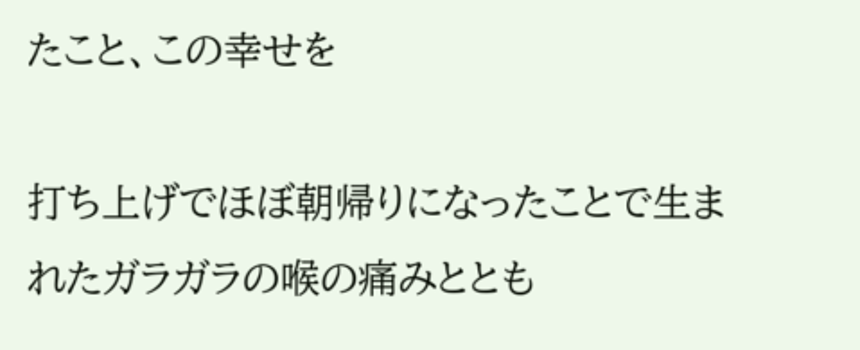たこと、この幸せを

打ち上げでほぼ朝帰りになったことで生まれたガラガラの喉の痛みととも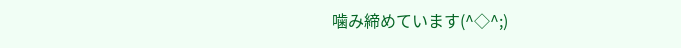噛み締めています(^◇^;)